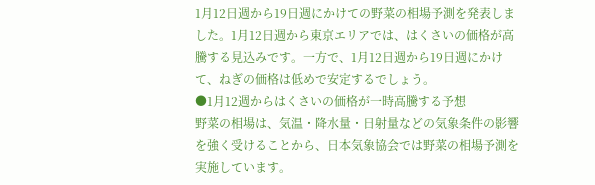1月12日週から19日週にかけての野菜の相場予測を発表しました。1月12日週から東京エリアでは、はくさいの価格が高騰する見込みです。一方で、1月12日週から19日週にかけて、ねぎの価格は低めで安定するでしょう。
●1月12週からはくさいの価格が一時高騰する予想
野菜の相場は、気温・降水量・日射量などの気象条件の影響を強く受けることから、日本気象協会では野菜の相場予測を実施しています。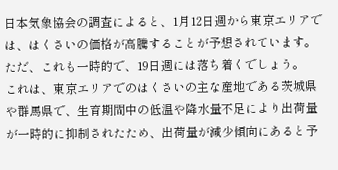日本気象協会の調査によると、1月12日週から東京エリアでは、はくさいの価格が高騰することが予想されています。ただ、これも一時的で、19日週には落ち着くでしょう。
これは、東京エリアでのはくさいの主な産地である茨城県や群馬県で、生育期間中の低温や降水量不足により出荷量が一時的に抑制されたため、出荷量が減少傾向にあると予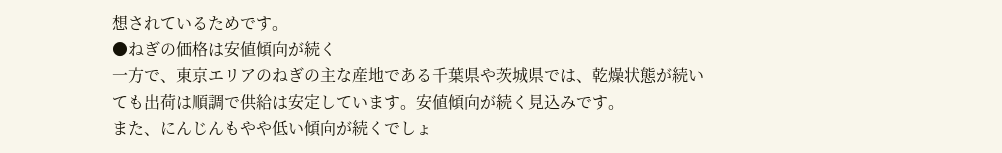想されているためです。
●ねぎの価格は安値傾向が続く
一方で、東京エリアのねぎの主な産地である千葉県や茨城県では、乾燥状態が続いても出荷は順調で供給は安定しています。安値傾向が続く見込みです。
また、にんじんもやや低い傾向が続くでしょ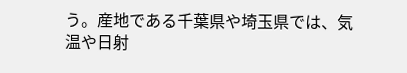う。産地である千葉県や埼玉県では、気温や日射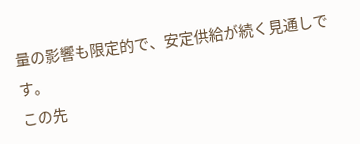量の影響も限定的で、安定供給が続く見通しです。
この先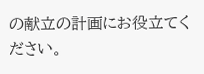の献立の計画にお役立てください。